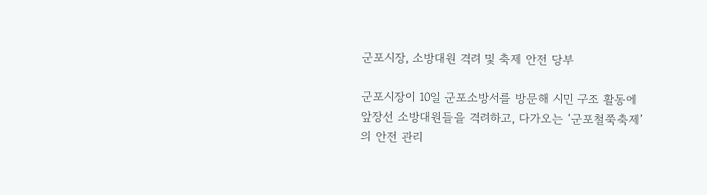군포시장, 소방대원 격려 및 축제 안전 당부

군포시장이 10일 군포소방서를 방문해 시민 구조 활동에 앞장선 소방대원들을 격려하고, 다가오는 ‘군포철쭉축제’의 안전 관리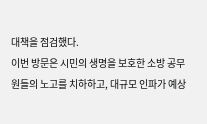대책을 점검했다.
이번 방문은 시민의 생명을 보호한 소방 공무원들의 노고를 치하하고, 대규모 인파가 예상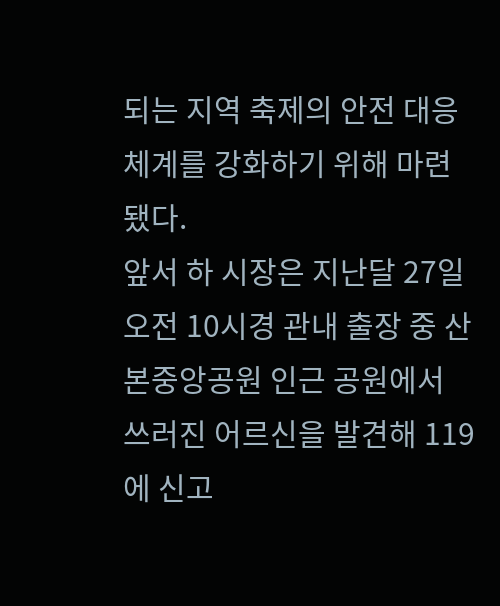되는 지역 축제의 안전 대응 체계를 강화하기 위해 마련됐다.
앞서 하 시장은 지난달 27일 오전 10시경 관내 출장 중 산본중앙공원 인근 공원에서 쓰러진 어르신을 발견해 119에 신고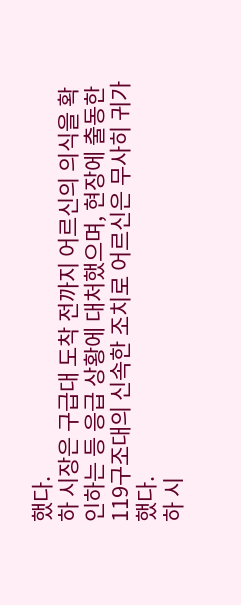했다.
하 시장은 구급대 도착 전까지 어르신의 의식을 확인하는 등 응급 상황에 대처했으며, 현장에 출동한 119구조대의 신속한 조치로 어르신은 무사히 귀가했다.
하 시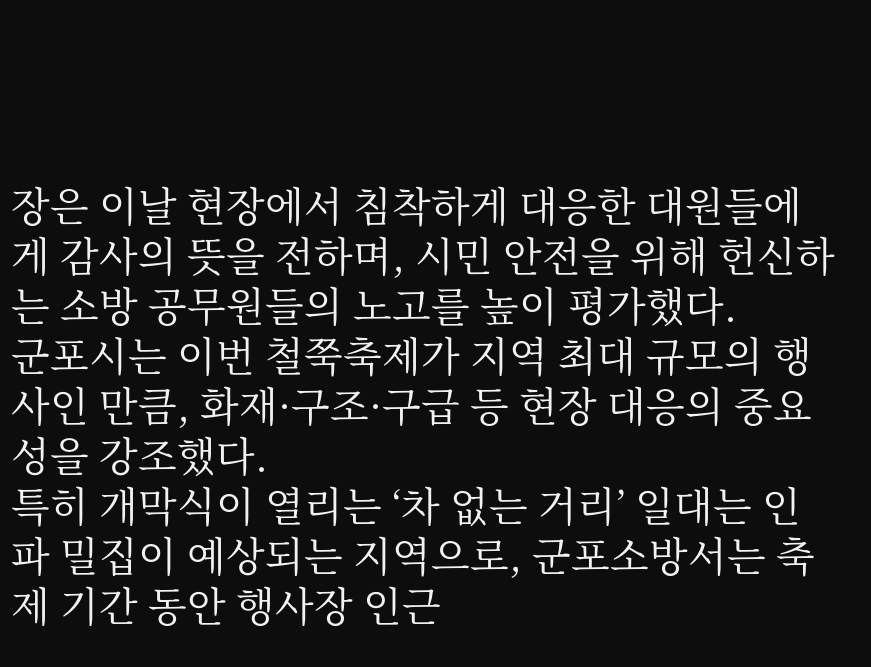장은 이날 현장에서 침착하게 대응한 대원들에게 감사의 뜻을 전하며, 시민 안전을 위해 헌신하는 소방 공무원들의 노고를 높이 평가했다.
군포시는 이번 철쭉축제가 지역 최대 규모의 행사인 만큼, 화재·구조·구급 등 현장 대응의 중요성을 강조했다.
특히 개막식이 열리는 ‘차 없는 거리’ 일대는 인파 밀집이 예상되는 지역으로, 군포소방서는 축제 기간 동안 행사장 인근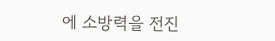에 소방력을 전진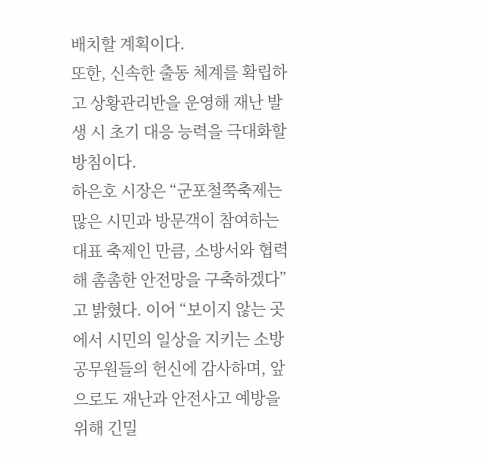배치할 계획이다.
또한, 신속한 출동 체계를 확립하고 상황관리반을 운영해 재난 발생 시 초기 대응 능력을 극대화할 방침이다.
하은호 시장은 “군포철쭉축제는 많은 시민과 방문객이 참여하는 대표 축제인 만큼, 소방서와 협력해 촘촘한 안전망을 구축하겠다”고 밝혔다. 이어 “보이지 않는 곳에서 시민의 일상을 지키는 소방 공무원들의 헌신에 감사하며, 앞으로도 재난과 안전사고 예방을 위해 긴밀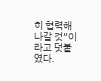히 협력해 나갈 것”이라고 덧붙였다.